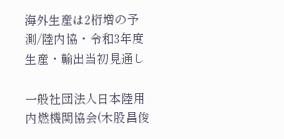海外生産は2桁増の予測/陸内協・令和3年度生産・輸出当初見通し

一般社団法人日本陸用内燃機関協会(木股昌俊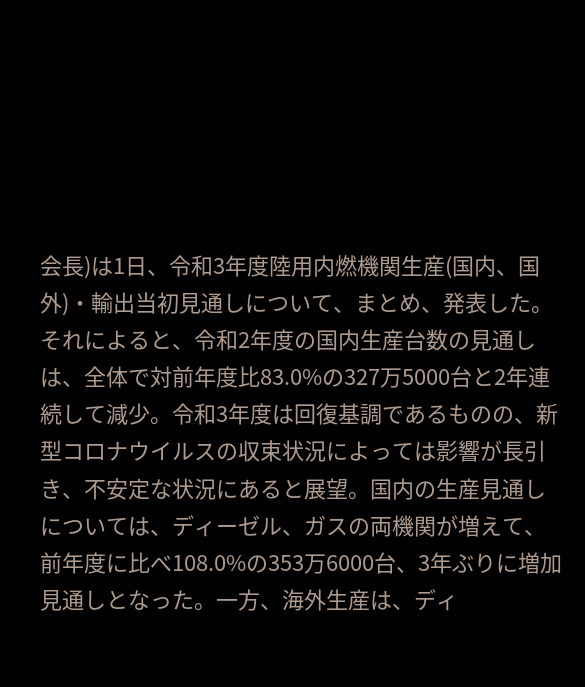会長)は1日、令和3年度陸用内燃機関生産(国内、国外)・輸出当初見通しについて、まとめ、発表した。それによると、令和2年度の国内生産台数の見通しは、全体で対前年度比83.0%の327万5000台と2年連続して減少。令和3年度は回復基調であるものの、新型コロナウイルスの収束状況によっては影響が長引き、不安定な状況にあると展望。国内の生産見通しについては、ディーゼル、ガスの両機関が増えて、前年度に比べ108.0%の353万6000台、3年ぶりに増加見通しとなった。一方、海外生産は、ディ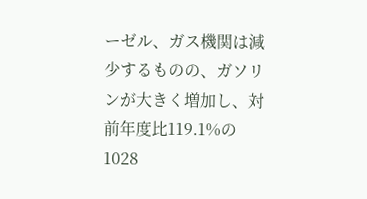ーゼル、ガス機関は減少するものの、ガソリンが大きく増加し、対前年度比119.1%の1028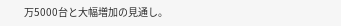万5000台と大幅増加の見通し。